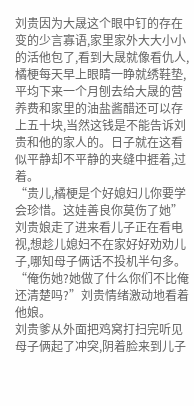刘贵因为大晟这个眼中钉的存在变的少言寡语,家里家外大大小小的活他包了,看到大晟就像看仇人,橘梗每天早上眼睛一睁就绣鞋垫,平均下来一个月刨去给大晟的营养费和家里的油盐酱醋还可以存上五十块,当然这钱是不能告诉刘贵和他的家人的。日子就在这看似平静却不平静的夹缝中捱着,过着。
“贵儿,橘梗是个好媳妇儿你要学会珍惜。这娃善良你莫伤了她”刘贵娘走了进来看儿子正在看电视,想趁儿媳妇不在家好好劝劝儿子,哪知母子俩话不投机半句多。
“俺伤她?她做了什么你们不比俺还清楚吗?”刘贵情绪激动地看着他娘。
刘贵爹从外面把鸡窝打扫完听见母子俩起了冲突,阴着脸来到儿子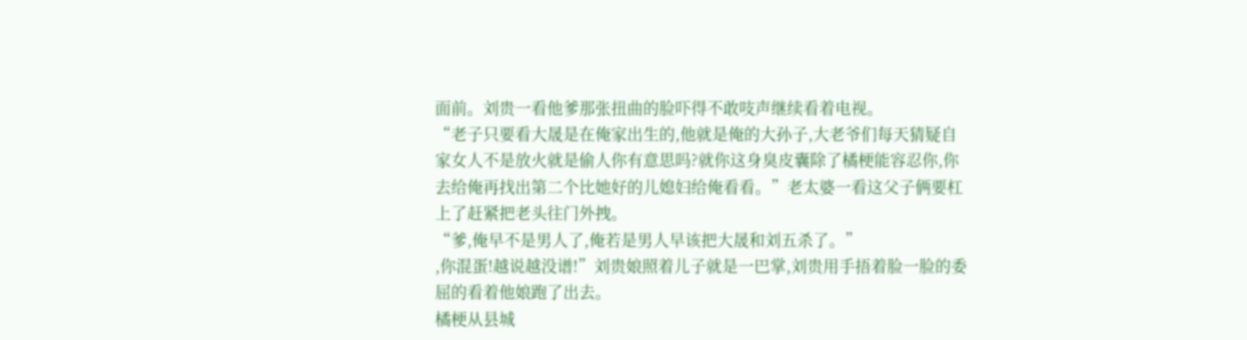面前。刘贵一看他爹那张扭曲的脸吓得不敢吱声继续看着电视。
“老子只要看大晟是在俺家出生的,他就是俺的大孙子,大老爷们每天猜疑自家女人不是放火就是偷人你有意思吗?就你这身臭皮囊除了橘梗能容忍你,你去给俺再找出第二个比她好的儿媳妇给俺看看。”老太婆一看这父子俩要杠上了赶紧把老头往门外拽。
“爹,俺早不是男人了,俺若是男人早该把大晟和刘五杀了。”
,你混蛋!越说越没谱!”刘贵娘照着儿子就是一巴掌,刘贵用手捂着脸一脸的委屈的看着他娘跑了出去。
橘梗从县城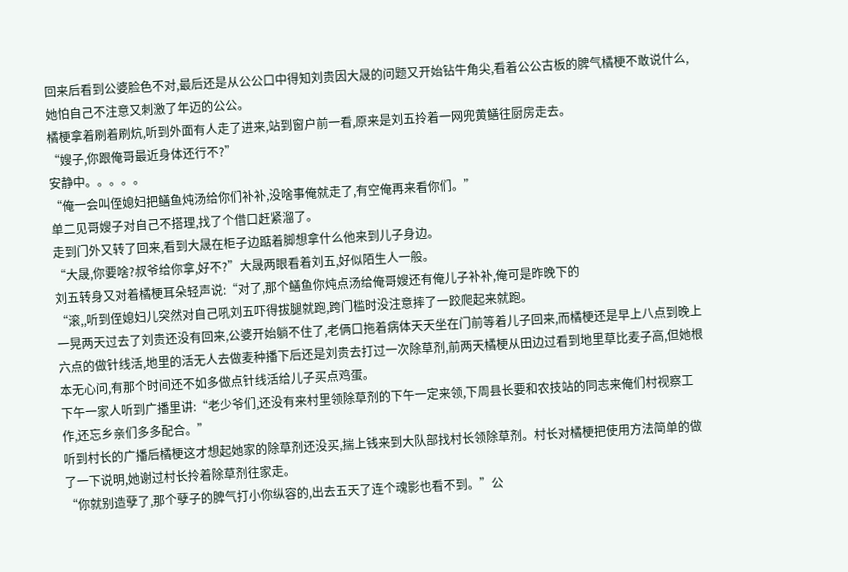回来后看到公婆脸色不对,最后还是从公公口中得知刘贵因大晟的问题又开始钻牛角尖,看着公公古板的脾气橘梗不敢说什么,她怕自己不注意又刺激了年迈的公公。
橘梗拿着刷着刷炕,听到外面有人走了进来,站到窗户前一看,原来是刘五拎着一网兜黄鳝往厨房走去。
“嫂子,你跟俺哥最近身体还行不?”
安静中。。。。。
“俺一会叫侄媳妇把鳝鱼炖汤给你们补补,没啥事俺就走了,有空俺再来看你们。”
单二见哥嫂子对自己不搭理,找了个借口赶紧溜了。
走到门外又转了回来,看到大晟在柜子边踮着脚想拿什么他来到儿子身边。
“大晟,你要啥?叔爷给你拿,好不?”大晟两眼看着刘五,好似陌生人一般。
刘五转身又对着橘梗耳朵轻声说:“对了,那个鳝鱼你炖点汤给俺哥嫂还有俺儿子补补,俺可是昨晚下的
“滚,,听到侄媳妇儿突然对自己吼刘五吓得拔腿就跑,跨门槛时没注意摔了一跤爬起来就跑。
一晃两天过去了刘贵还没有回来,公婆开始躺不住了,老俩口拖着病体天天坐在门前等着儿子回来,而橘梗还是早上八点到晚上六点的做针线活,地里的活无人去做麦种播下后还是刘贵去打过一次除草剂,前两天橘梗从田边过看到地里草比麦子高,但她根本无心问,有那个时间还不如多做点针线活给儿子买点鸡蛋。
下午一家人听到广播里讲:“老少爷们,还没有来村里领除草剂的下午一定来领,下周县长要和农技站的同志来俺们村视察工作,还忘乡亲们多多配合。”
听到村长的广播后橘梗这才想起她家的除草剂还没买,揣上钱来到大队部找村长领除草剂。村长对橘梗把使用方法简单的做了一下说明,她谢过村长拎着除草剂往家走。
“你就别造孽了,那个孽子的脾气打小你纵容的,出去五天了连个魂影也看不到。”公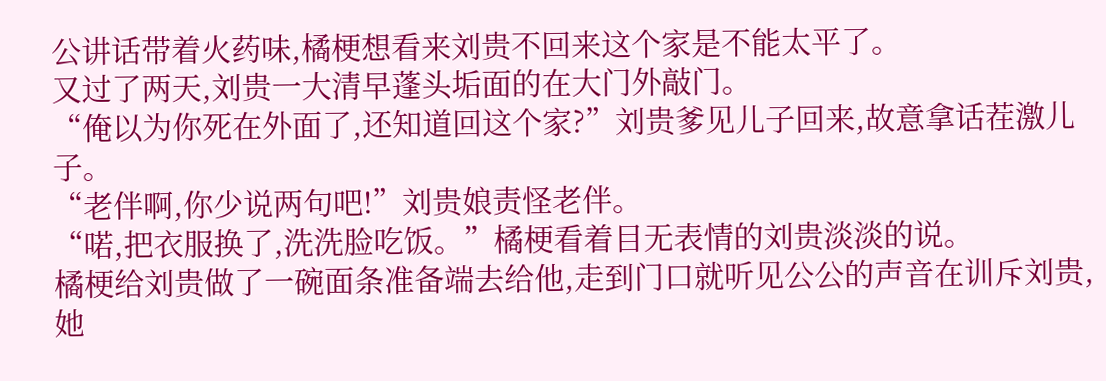公讲话带着火药味,橘梗想看来刘贵不回来这个家是不能太平了。
又过了两天,刘贵一大清早蓬头垢面的在大门外敲门。
“俺以为你死在外面了,还知道回这个家?”刘贵爹见儿子回来,故意拿话茬激儿子。
“老伴啊,你少说两句吧!”刘贵娘责怪老伴。
“喏,把衣服换了,洗洗脸吃饭。”橘梗看着目无表情的刘贵淡淡的说。
橘梗给刘贵做了一碗面条准备端去给他,走到门口就听见公公的声音在训斥刘贵,她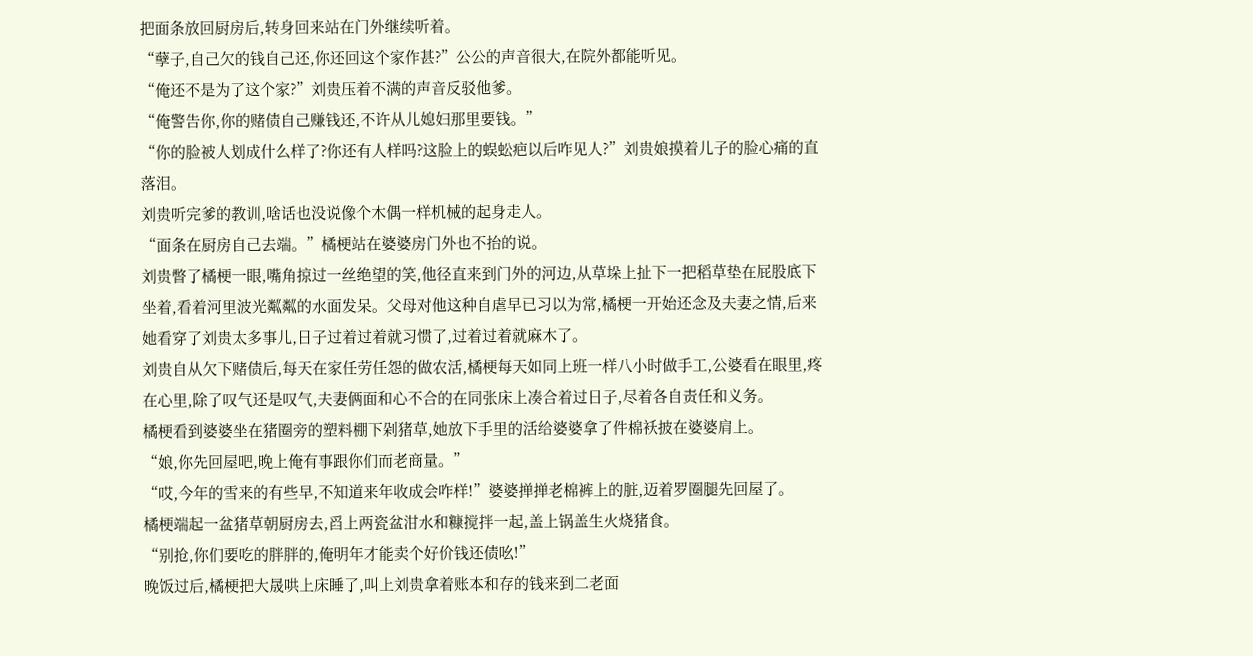把面条放回厨房后,转身回来站在门外继续听着。
“孽子,自己欠的钱自己还,你还回这个家作甚?”公公的声音很大,在院外都能听见。
“俺还不是为了这个家?”刘贵压着不满的声音反驳他爹。
“俺警告你,你的赌债自己赚钱还,不许从儿媳妇那里要钱。”
“你的脸被人划成什么样了?你还有人样吗?这脸上的蜈蚣疤以后咋见人?”刘贵娘摸着儿子的脸心痛的直落泪。
刘贵听完爹的教训,啥话也没说像个木偶一样机械的起身走人。
“面条在厨房自己去端。”橘梗站在婆婆房门外也不抬的说。
刘贵瞥了橘梗一眼,嘴角掠过一丝绝望的笑,他径直来到门外的河边,从草垛上扯下一把稻草垫在屁股底下坐着,看着河里波光粼粼的水面发呆。父母对他这种自虐早已习以为常,橘梗一开始还念及夫妻之情,后来她看穿了刘贵太多事儿,日子过着过着就习惯了,过着过着就麻木了。
刘贵自从欠下赌债后,每天在家任劳任怨的做农活,橘梗每天如同上班一样八小时做手工,公婆看在眼里,疼在心里,除了叹气还是叹气,夫妻俩面和心不合的在同张床上凑合着过日子,尽着各自责任和义务。
橘梗看到婆婆坐在猪圈旁的塑料棚下剁猪草,她放下手里的活给婆婆拿了件棉袄披在婆婆肩上。
“娘,你先回屋吧,晚上俺有事跟你们而老商量。”
“哎,今年的雪来的有些早,不知道来年收成会咋样!”婆婆掸掸老棉裤上的脏,迈着罗圈腿先回屋了。
橘梗端起一盆猪草朝厨房去,舀上两瓷盆泔水和糠搅拌一起,盖上锅盖生火烧猪食。
“别抢,你们要吃的胖胖的,俺明年才能卖个好价钱还债吆!”
晚饭过后,橘梗把大晟哄上床睡了,叫上刘贵拿着账本和存的钱来到二老面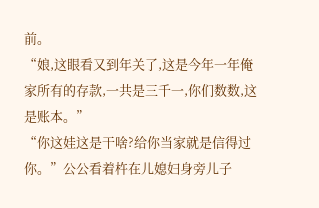前。
“娘,这眼看又到年关了,这是今年一年俺家所有的存款,一共是三千一,你们数数,这是账本。”
“你这娃这是干啥?给你当家就是信得过你。”公公看着杵在儿媳妇身旁儿子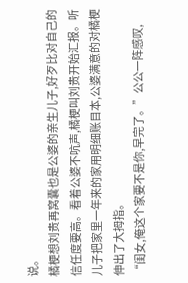说。
橘梗想刘贵再窝囊也是公婆的亲生儿子,好歹比对自己的信任度要高。看着公婆不吭声,橘梗叫刘贵开始汇报。听儿子把家里一年来的家用明细账目本,公婆满意的对橘梗伸出了大拇指。
“闺女,俺这个家要不是你,早完了。”公公一阵感叹,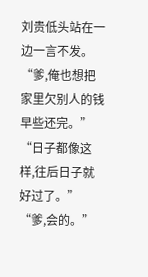刘贵低头站在一边一言不发。
“爹,俺也想把家里欠别人的钱早些还完。”
“日子都像这样,往后日子就好过了。”
“爹,会的。”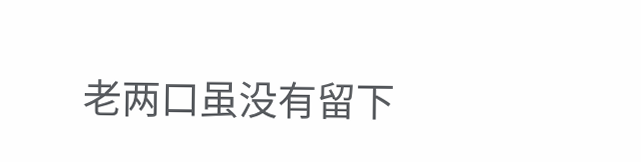老两口虽没有留下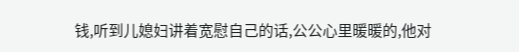钱,听到儿媳妇讲着宽慰自己的话,公公心里暖暖的,他对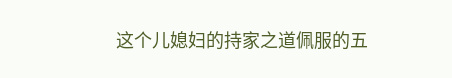这个儿媳妇的持家之道佩服的五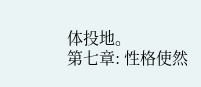体投地。
第七章: 性格使然